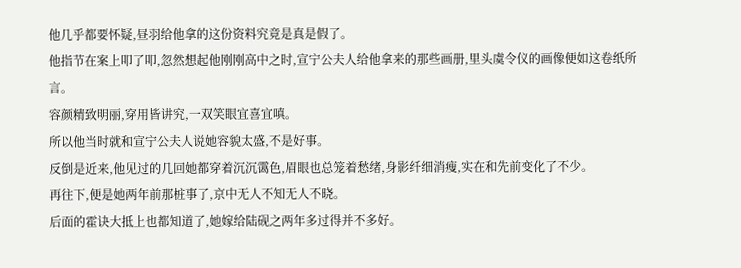他几乎都要怀疑,昼羽给他拿的这份资料究竟是真是假了。
他指节在案上叩了叩,忽然想起他刚刚高中之时,宣宁公夫人给他拿来的那些画册,里头虞令仪的画像便如这卷纸所言。
容颜精致明丽,穿用皆讲究,一双笑眼宜喜宜嗔。
所以他当时就和宣宁公夫人说她容貌太盛,不是好事。
反倒是近来,他见过的几回她都穿着沉沉霭色,眉眼也总笼着愁绪,身影纤细消瘦,实在和先前变化了不少。
再往下,便是她两年前那桩事了,京中无人不知无人不晓。
后面的霍诀大抵上也都知道了,她嫁给陆砚之两年多过得并不多好。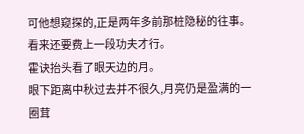可他想窥探的,正是两年多前那桩隐秘的往事。
看来还要费上一段功夫才行。
霍诀抬头看了眼天边的月。
眼下距离中秋过去并不很久,月亮仍是盈满的一圈茸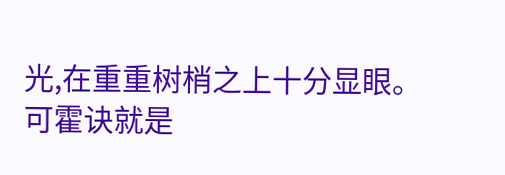光,在重重树梢之上十分显眼。
可霍诀就是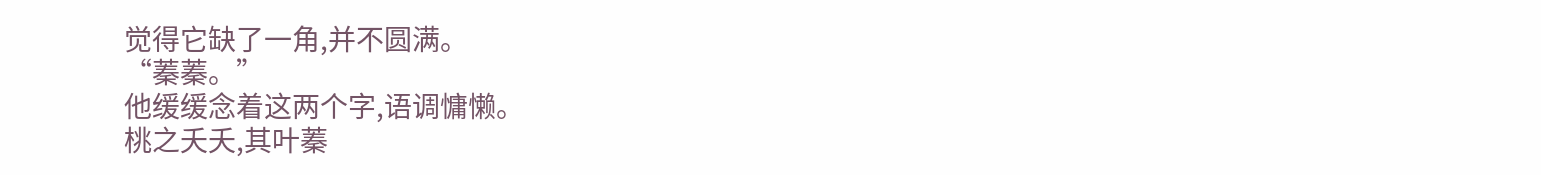觉得它缺了一角,并不圆满。
“蓁蓁。”
他缓缓念着这两个字,语调慵懒。
桃之夭夭,其叶蓁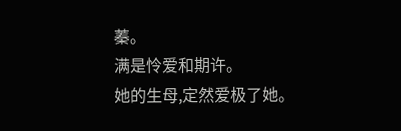蓁。
满是怜爱和期许。
她的生母,定然爱极了她。